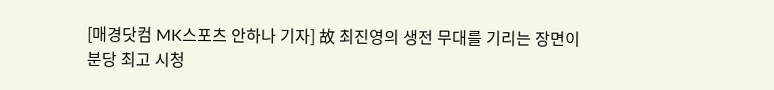[매경닷컴 MK스포츠 안하나 기자] 故 최진영의 생전 무대를 기리는 장면이 분당 최고 시청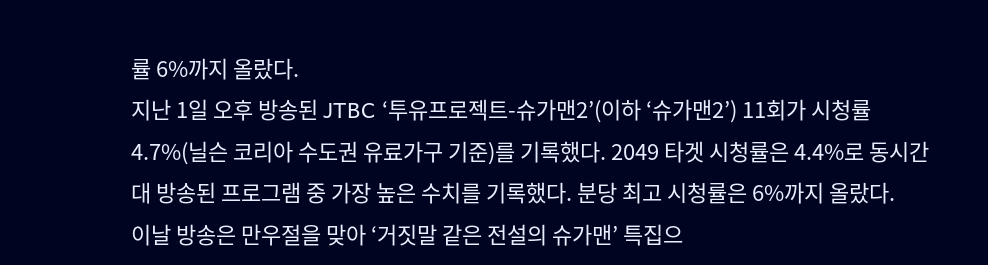률 6%까지 올랐다.
지난 1일 오후 방송된 JTBC ‘투유프로젝트-슈가맨2’(이하 ‘슈가맨2’) 11회가 시청률 4.7%(닐슨 코리아 수도권 유료가구 기준)를 기록했다. 2049 타겟 시청률은 4.4%로 동시간대 방송된 프로그램 중 가장 높은 수치를 기록했다. 분당 최고 시청률은 6%까지 올랐다.
이날 방송은 만우절을 맞아 ‘거짓말 같은 전설의 슈가맨’ 특집으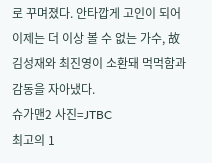로 꾸며졌다. 안타깝게 고인이 되어 이제는 더 이상 볼 수 없는 가수, 故 김성재와 최진영이 소환돼 먹먹함과 감동을 자아냈다.
슈가맨2 사진=JTBC
최고의 1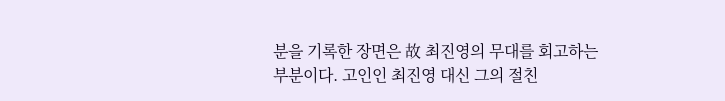분을 기록한 장면은 故 최진영의 무대를 회고하는 부분이다. 고인인 최진영 대신 그의 절친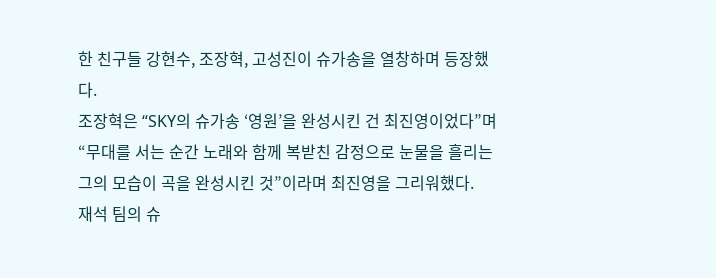한 친구들 강현수, 조장혁, 고성진이 슈가송을 열창하며 등장했다.
조장혁은 “SKY의 슈가송 ‘영원’을 완성시킨 건 최진영이었다”며 “무대를 서는 순간 노래와 함께 복받친 감정으로 눈물을 흘리는 그의 모습이 곡을 완성시킨 것”이라며 최진영을 그리워했다.
재석 팀의 슈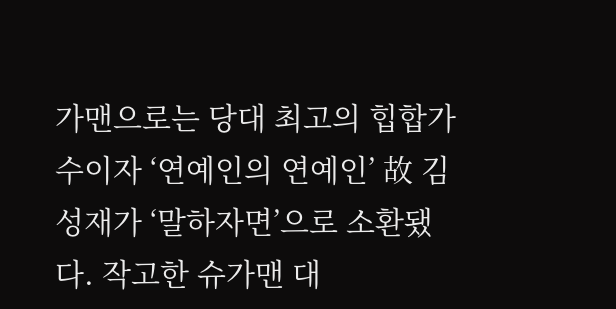가맨으로는 당대 최고의 힙합가수이자 ‘연예인의 연예인’ 故 김성재가 ‘말하자면’으로 소환됐다. 작고한 슈가맨 대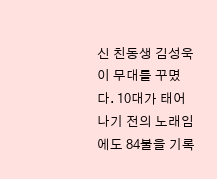신 친동생 김성욱이 무대를 꾸몄다. 10대가 태어나기 전의 노래임에도 84불을 기록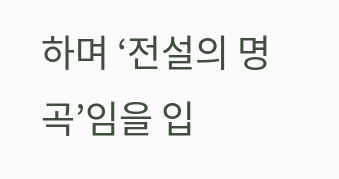하며 ‘전설의 명곡’임을 입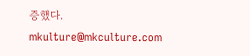증했다. mkulture@mkculture.com